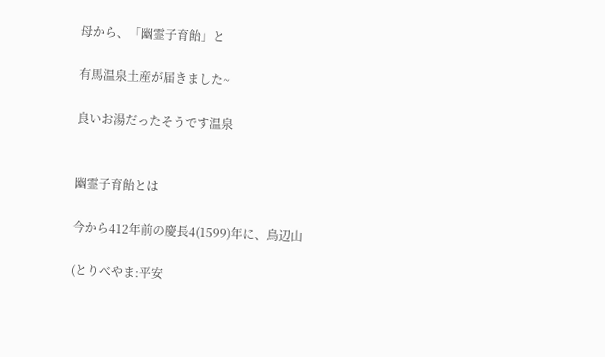母から、「幽霊子育飴」と

有馬温泉土産が届きました~

良いお湯だったそうです温泉


幽霊子育飴とは

今から412年前の慶長4(1599)年に、鳥辺山

(とりべやま:平安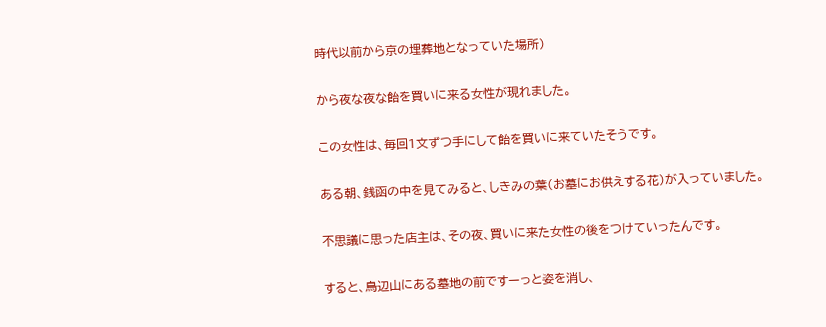時代以前から京の埋葬地となっていた場所)

から夜な夜な飴を買いに来る女性が現れました。

この女性は、毎回1文ずつ手にして飴を買いに来ていたそうです。

ある朝、銭函の中を見てみると、しきみの葉(お墓にお供えする花)が入っていました。

不思議に思った店主は、その夜、買いに来た女性の後をつけていったんです。

すると、鳥辺山にある墓地の前ですーっと姿を消し、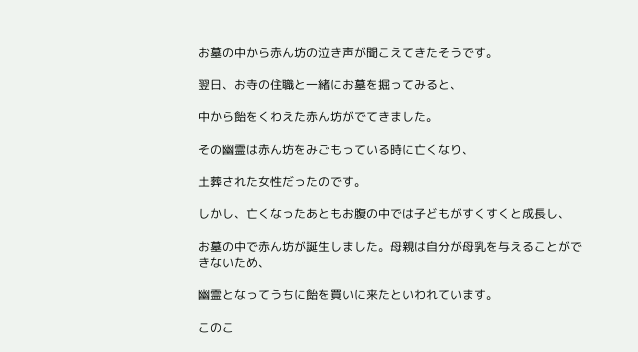お墓の中から赤ん坊の泣き声が聞こえてきたそうです。

翌日、お寺の住職と一緒にお墓を掘ってみると、

中から飴をくわえた赤ん坊がでてきました。

その幽霊は赤ん坊をみごもっている時に亡くなり、

土葬された女性だったのです。

しかし、亡くなったあともお腹の中では子どもがすくすくと成長し、

お墓の中で赤ん坊が誕生しました。母親は自分が母乳を与えることができないため、

幽霊となってうちに飴を買いに来たといわれています。

このこ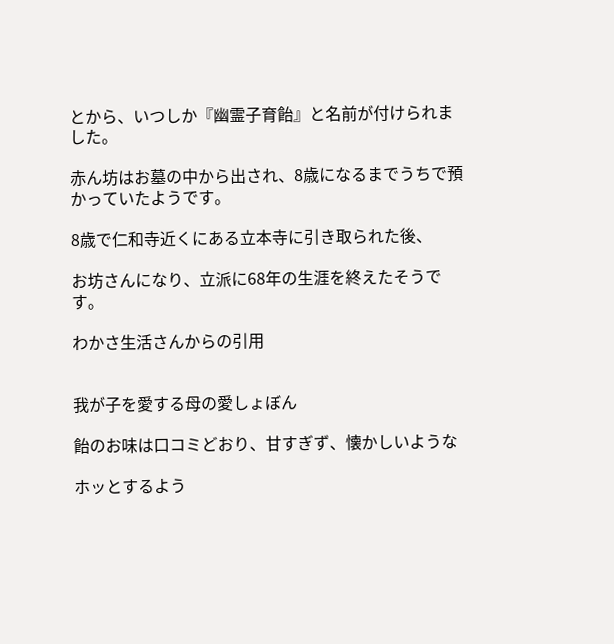とから、いつしか『幽霊子育飴』と名前が付けられました。

赤ん坊はお墓の中から出され、8歳になるまでうちで預かっていたようです。

8歳で仁和寺近くにある立本寺に引き取られた後、

お坊さんになり、立派に68年の生涯を終えたそうです。

わかさ生活さんからの引用


我が子を愛する母の愛しょぼん

飴のお味は口コミどおり、甘すぎず、懐かしいような

ホッとするよう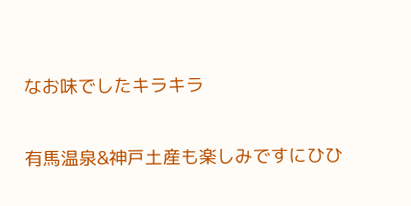なお味でしたキラキラ

有馬温泉&神戸土産も楽しみですにひひ